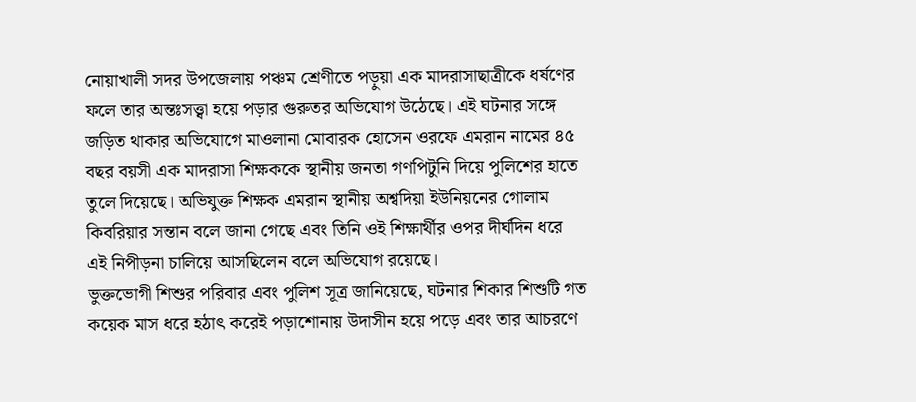নোয়াখালী সদর উপজেলায় পঞ্চম শ্রেণীতে পড়ুয়া এক মাদরাসাছাত্রীকে ধর্ষণের ফলে তার অন্তঃসত্ত্বা হয়ে পড়ার গুরুতর অভিযোগ উঠেছে। এই ঘটনার সঙ্গে জড়িত থাকার অভিযোগে মাওলানা মোবারক হোসেন ওরফে এমরান নামের ৪৫ বছর বয়সী এক মাদরাসা শিক্ষককে স্থানীয় জনতা গণপিটুনি দিয়ে পুলিশের হাতে তুলে দিয়েছে। অভিযুক্ত শিক্ষক এমরান স্থানীয় অশ্বদিয়া ইউনিয়নের গোলাম কিবরিয়ার সন্তান বলে জানা গেছে এবং তিনি ওই শিক্ষার্থীর ওপর দীর্ঘদিন ধরে এই নিপীড়না চালিয়ে আসছিলেন বলে অভিযোগ রয়েছে।
ভুক্তভোগী শিশুর পরিবার এবং পুলিশ সূত্র জানিয়েছে, ঘটনার শিকার শিশুটি গত কয়েক মাস ধরে হঠাৎ করেই পড়াশোনায় উদাসীন হয়ে পড়ে এবং তার আচরণে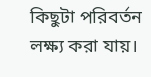কিছুটা পরিবর্তন লক্ষ্য করা যায়।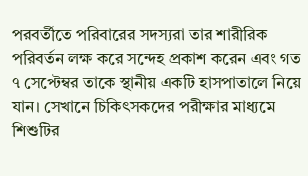পরবর্তীতে পরিবারের সদস্যরা তার শারীরিক পরিবর্তন লক্ষ করে সন্দেহ প্রকাশ করেন এবং গত ৭ সেপ্টেম্বর তাকে স্থানীয় একটি হাসপাতালে নিয়ে যান। সেখানে চিকিৎসকদের পরীক্ষার মাধ্যমে শিশুটির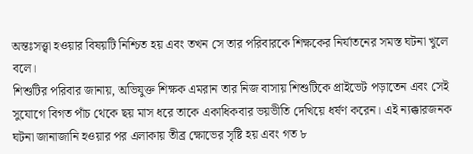অন্তঃসত্ত্বা হওয়ার বিষয়টি নিশ্চিত হয় এবং তখন সে তার পরিবারকে শিক্ষকের নির্যাতনের সমস্ত ঘটনা খুলে বলে।
শিশুটির পরিবার জানায়, অভিযুক্ত শিক্ষক এমরান তার নিজ বাসায় শিশুটিকে প্রাইভেট পড়াতেন এবং সেই সুযোগে বিগত পাঁচ থেকে ছয় মাস ধরে তাকে একাধিকবার ভয়ভীতি দেখিয়ে ধর্ষণ করেন। এই ন্যক্কারজনক ঘটনা জানাজানি হওয়ার পর এলাকায় তীব্র ক্ষোভের সৃষ্টি হয় এবং গত ৮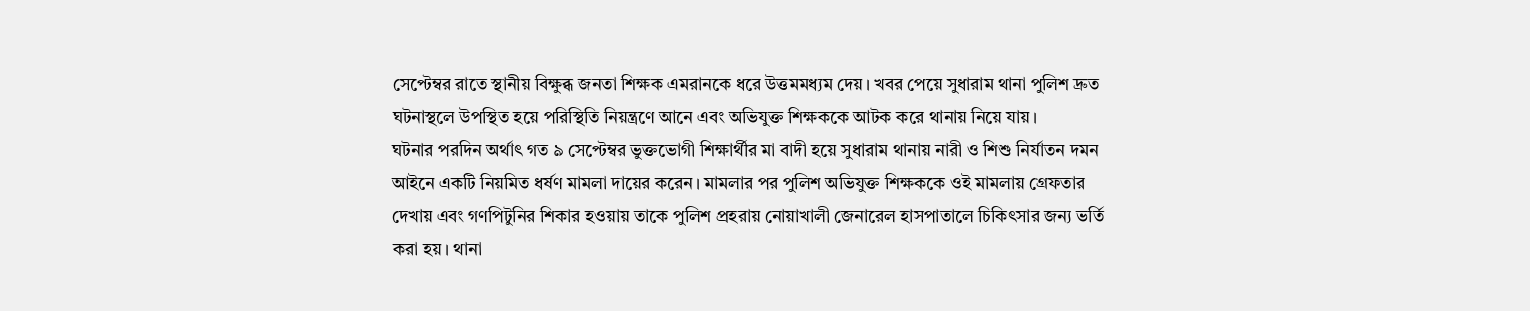সেপ্টেম্বর রাতে স্থানীয় বিক্ষুব্ধ জনতা শিক্ষক এমরানকে ধরে উত্তমমধ্যম দেয়। খবর পেয়ে সুধারাম থানা পুলিশ দ্রুত ঘটনাস্থলে উপস্থিত হয়ে পরিস্থিতি নিয়ন্ত্রণে আনে এবং অভিযুক্ত শিক্ষককে আটক করে থানায় নিয়ে যায়।
ঘটনার পরদিন অর্থাৎ গত ৯ সেপ্টেম্বর ভুক্তভোগী শিক্ষার্থীর মা বাদী হয়ে সুধারাম থানায় নারী ও শিশু নির্যাতন দমন আইনে একটি নিয়মিত ধর্ষণ মামলা দায়ের করেন। মামলার পর পুলিশ অভিযুক্ত শিক্ষককে ওই মামলায় গ্রেফতার দেখায় এবং গণপিটুনির শিকার হওয়ায় তাকে পুলিশ প্রহরায় নোয়াখালী জেনারেল হাসপাতালে চিকিৎসার জন্য ভর্তি করা হয়। থানা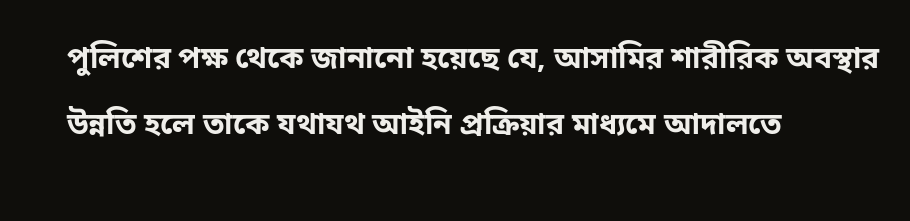পুলিশের পক্ষ থেকে জানানো হয়েছে যে, আসামির শারীরিক অবস্থার উন্নতি হলে তাকে যথাযথ আইনি প্রক্রিয়ার মাধ্যমে আদালতে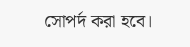সোপর্দ করা হবে।